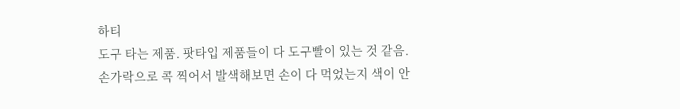하티
도구 타는 제품. 팟타입 제품들이 다 도구빨이 있는 것 같음. 손가락으로 콕 찍어서 발색해보면 손이 다 먹었는지 색이 안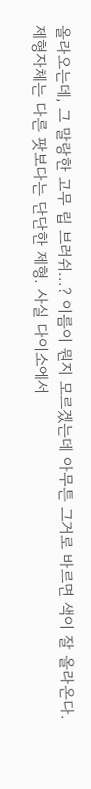올라오는데, 그 말랑한 고무 립 브러쉬...? 이름이 뭔지 모르겠는데 아무튼 그거로 바르면 색이 잘 올라온다.
제형자체는 다른 팟보다는 단단한 제형. 사실 다이소에서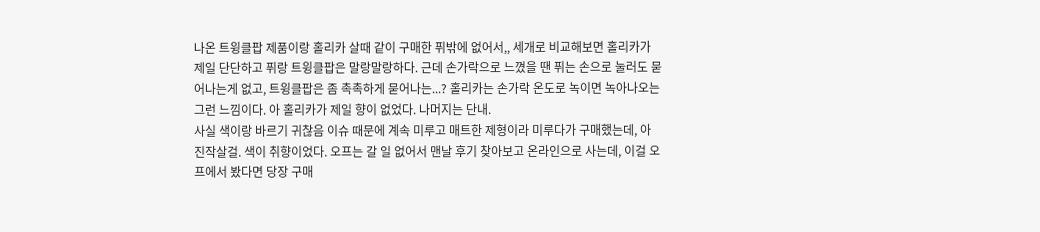나온 트윙클팝 제품이랑 홀리카 살때 같이 구매한 퓌밖에 없어서,, 세개로 비교해보면 홀리카가 제일 단단하고 퓌랑 트윙클팝은 말랑말랑하다. 근데 손가락으로 느꼈을 땐 퓌는 손으로 눌러도 묻어나는게 없고, 트윙클팝은 좀 촉촉하게 묻어나는...? 홀리카는 손가락 온도로 녹이면 녹아나오는 그런 느낌이다. 아 홀리카가 제일 향이 없었다. 나머지는 단내.
사실 색이랑 바르기 귀찮음 이슈 때문에 계속 미루고 매트한 제형이라 미루다가 구매했는데, 아 진작살걸. 색이 취향이었다. 오프는 갈 일 없어서 맨날 후기 찾아보고 온라인으로 사는데, 이걸 오프에서 봤다면 당장 구매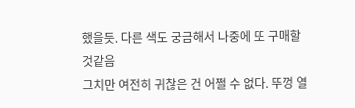했을듯. 다른 색도 궁금해서 나중에 또 구매할 것같음
그치만 여전히 귀찮은 건 어쩔 수 없다. 뚜껑 열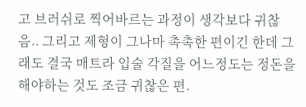고 브러쉬로 찍어바르는 과정이 생각보다 귀찮음.. 그리고 제형이 그나마 촉촉한 편이긴 한데 그래도 결국 매트라 입술 각질을 어느정도는 정돈을 해야하는 것도 조금 귀찮은 편.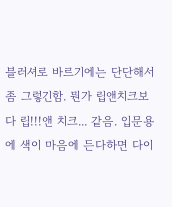블러셔로 바르기에는 단단해서 좀 그렇긴함. 뭔가 립앤치크보다 립!!!앤 치크... 같음. 입문용에 색이 마음에 든다하면 다이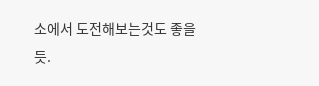소에서 도전해보는것도 좋을 듯.